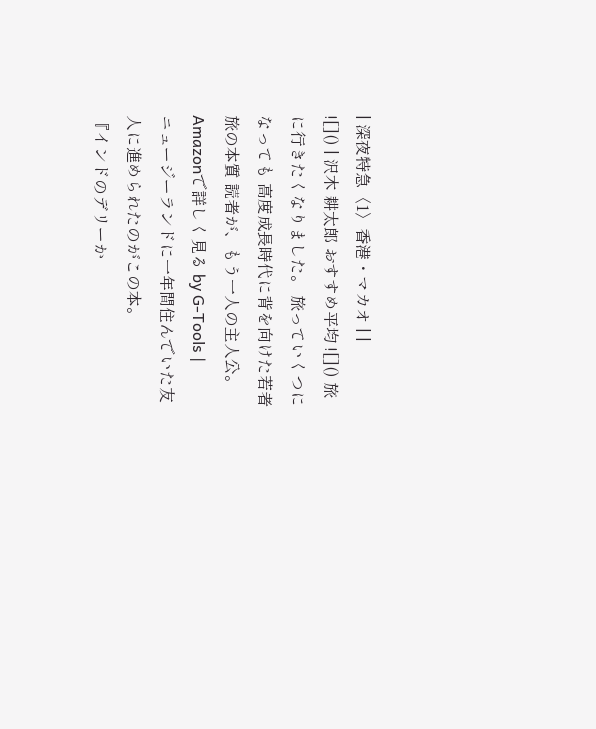| 深夜特急〈1〉香港・マカオ | |
![]() | 沢木 耕太郎 おすすめ平均 ![]() 旅に行きたくなりました。 旅っていくつになっても 高度成長時代に背を向けた若者 旅の本質 読者が、もう一人の主人公。Amazonで詳しく見る by G-Tools |
ニュージーランドに一年間住んでいた友人に進められたのがこの本。
『インドのデリーか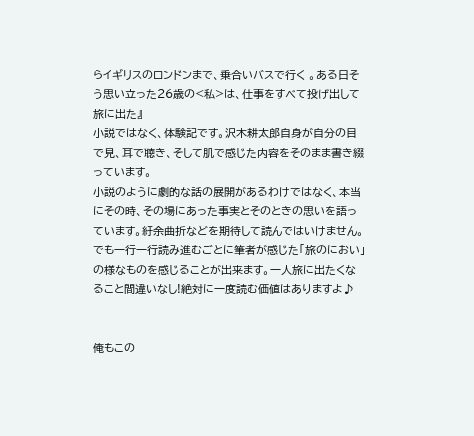らイギリスのロンドンまで、乗合いバスで行く 。ある日そう思い立った26歳の<私>は、仕事をすべて投げ出して旅に出た』
小説ではなく、体験記です。沢木耕太郎自身が自分の目で見、耳で聴き、そして肌で感じた内容をそのまま書き綴っています。
小説のように劇的な話の展開があるわけではなく、本当にその時、その場にあった事実とそのときの思いを語っています。紆余曲折などを期待して読んではいけません。でも一行一行読み進むごとに筆者が感じた「旅のにおい」の様なものを感じることが出来ます。一人旅に出たくなること間違いなし!絶対に一度読む価値はありますよ♪


俺もこの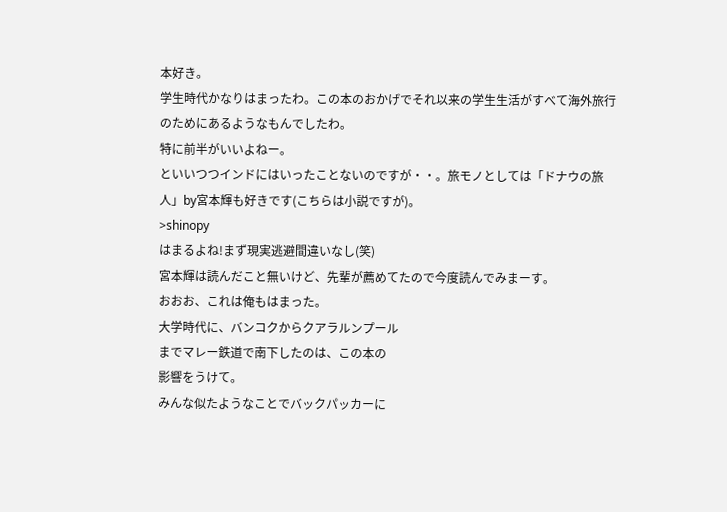本好き。
学生時代かなりはまったわ。この本のおかげでそれ以来の学生生活がすべて海外旅行のためにあるようなもんでしたわ。
特に前半がいいよねー。
といいつつインドにはいったことないのですが・・。旅モノとしては「ドナウの旅人」by宮本輝も好きです(こちらは小説ですが)。
>shinopy
はまるよね!まず現実逃避間違いなし(笑)
宮本輝は読んだこと無いけど、先輩が薦めてたので今度読んでみまーす。
おおお、これは俺もはまった。
大学時代に、バンコクからクアラルンプール
までマレー鉄道で南下したのは、この本の
影響をうけて。
みんな似たようなことでバックパッカーに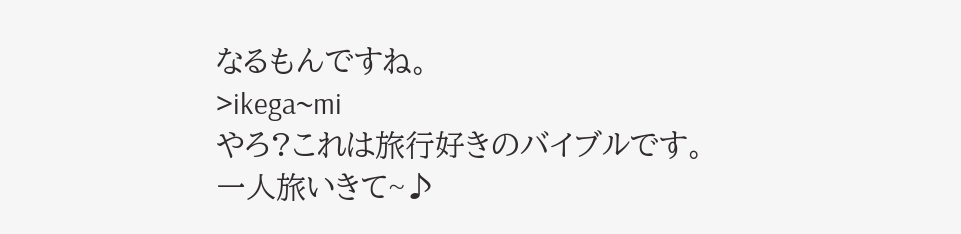なるもんですね。
>ikega~mi
やろ?これは旅行好きのバイブルです。
一人旅いきて~♪